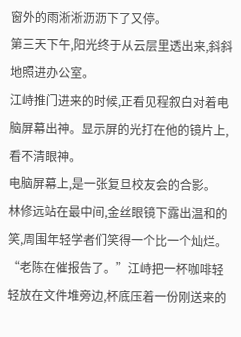窗外的雨淅淅沥沥下了又停。
第三天下午,阳光终于从云层里透出来,斜斜地照进办公室。
江峙推门进来的时候,正看见程叙白对着电脑屏幕出神。显示屏的光打在他的镜片上,看不清眼神。
电脑屏幕上,是一张复旦校友会的合影。
林修远站在最中间,金丝眼镜下露出温和的笑,周围年轻学者们笑得一个比一个灿烂。
“老陈在催报告了。”江峙把一杯咖啡轻轻放在文件堆旁边,杯底压着一份刚送来的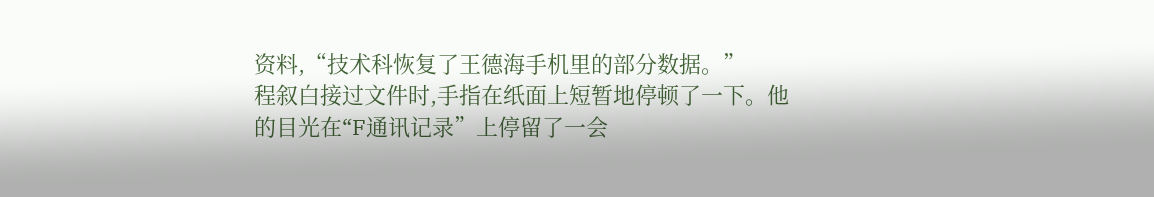资料,“技术科恢复了王德海手机里的部分数据。”
程叙白接过文件时,手指在纸面上短暂地停顿了一下。他的目光在“F通讯记录”上停留了一会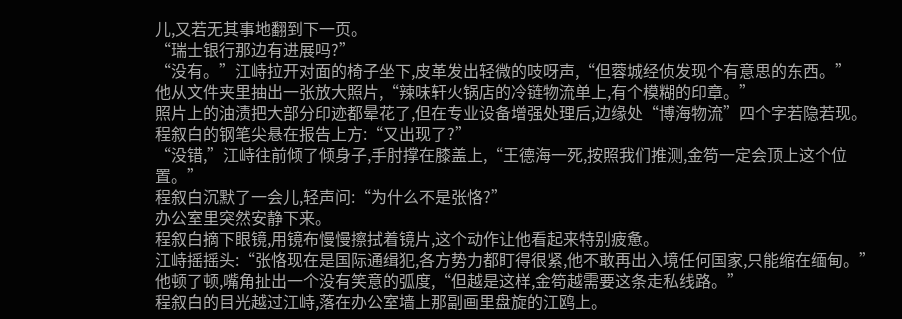儿,又若无其事地翻到下一页。
“瑞士银行那边有进展吗?”
“没有。”江峙拉开对面的椅子坐下,皮革发出轻微的吱呀声,“但蓉城经侦发现个有意思的东西。”
他从文件夹里抽出一张放大照片,“辣味轩火锅店的冷链物流单上,有个模糊的印章。”
照片上的油渍把大部分印迹都晕花了,但在专业设备增强处理后,边缘处“博海物流”四个字若隐若现。
程叙白的钢笔尖悬在报告上方:“又出现了?”
“没错,”江峙往前倾了倾身子,手肘撑在膝盖上,“王德海一死,按照我们推测,金笱一定会顶上这个位置。”
程叙白沉默了一会儿,轻声问:“为什么不是张恪?”
办公室里突然安静下来。
程叙白摘下眼镜,用镜布慢慢擦拭着镜片,这个动作让他看起来特别疲惫。
江峙摇摇头:“张恪现在是国际通缉犯,各方势力都盯得很紧,他不敢再出入境任何国家,只能缩在缅甸。”他顿了顿,嘴角扯出一个没有笑意的弧度,“但越是这样,金笱越需要这条走私线路。”
程叙白的目光越过江峙,落在办公室墙上那副画里盘旋的江鸥上。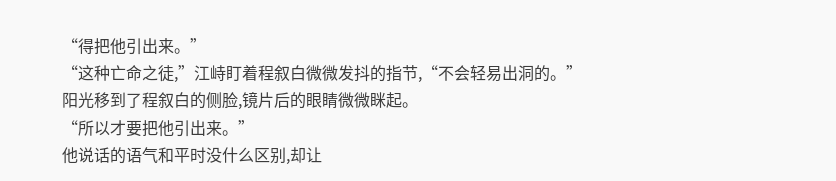“得把他引出来。”
“这种亡命之徒,”江峙盯着程叙白微微发抖的指节,“不会轻易出洞的。”
阳光移到了程叙白的侧脸,镜片后的眼睛微微眯起。
“所以才要把他引出来。”
他说话的语气和平时没什么区别,却让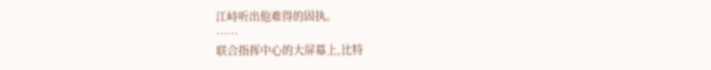江峙听出他难得的固执。
……
联合指挥中心的大屏幕上,比特